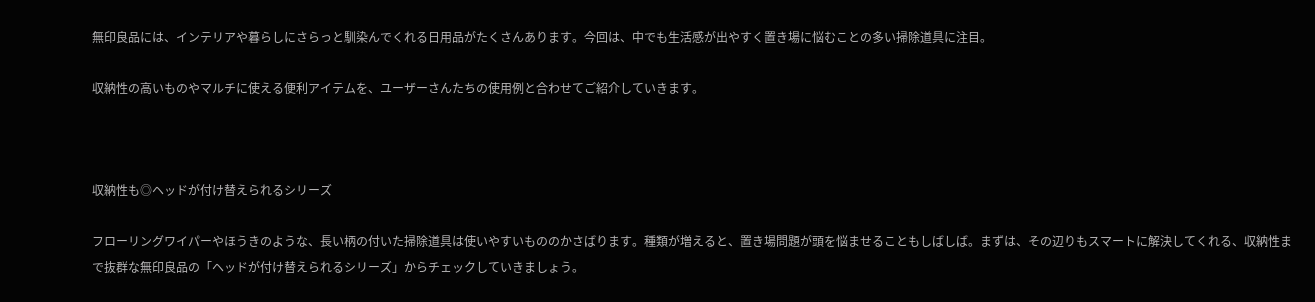無印良品には、インテリアや暮らしにさらっと馴染んでくれる日用品がたくさんあります。今回は、中でも生活感が出やすく置き場に悩むことの多い掃除道具に注目。

収納性の高いものやマルチに使える便利アイテムを、ユーザーさんたちの使用例と合わせてご紹介していきます。



収納性も◎ヘッドが付け替えられるシリーズ

フローリングワイパーやほうきのような、長い柄の付いた掃除道具は使いやすいもののかさばります。種類が増えると、置き場問題が頭を悩ませることもしばしば。まずは、その辺りもスマートに解決してくれる、収納性まで抜群な無印良品の「ヘッドが付け替えられるシリーズ」からチェックしていきましょう。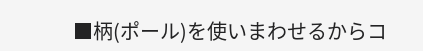■柄(ポール)を使いまわせるからコ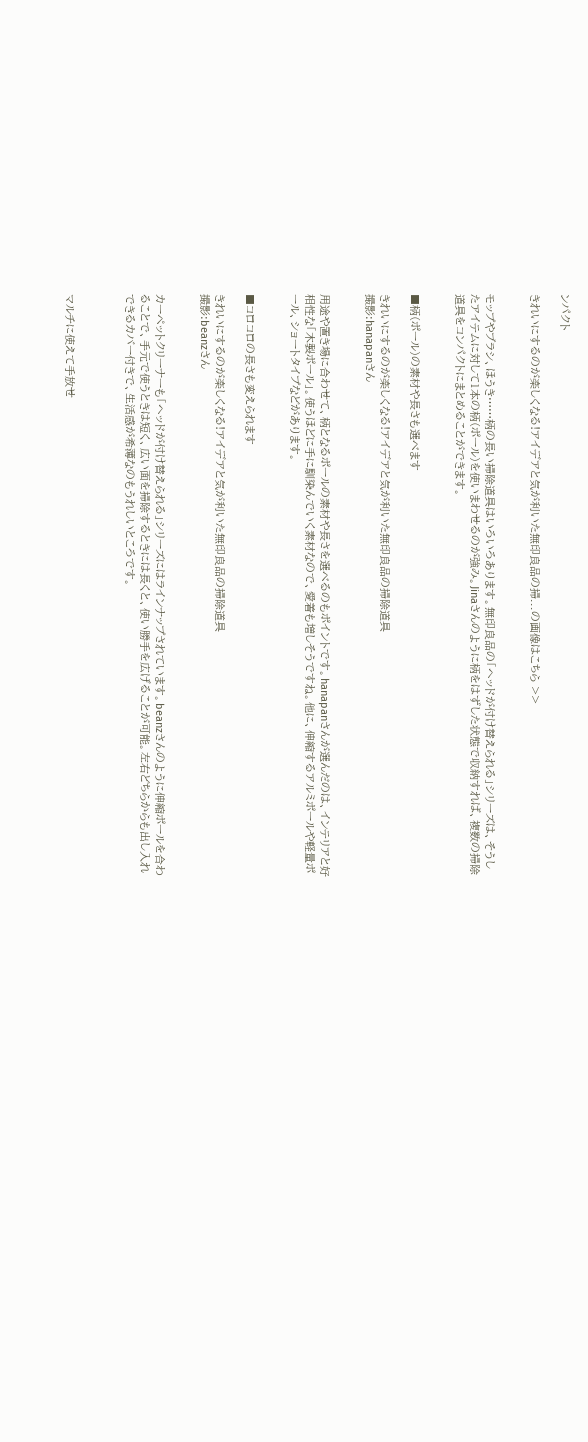ンパクト

きれいにするのが楽しくなる!アイデアと気が利いた無印良品の掃...の画像はこちら >>


モップやブラシ、ほうき……柄の長い掃除道具はいろいろあります。無印良品の「ヘッドが付け替えられる」シリーズは、そうしたアイテムに対して1本の柄(ポール)を使いまわせるのが強み。Jinaさんのように柄をはずした状態で収納すれば、複数の掃除道具をコンパクトにまとめることができます。


■柄(ポール)の素材や長さも選べます

きれいにするのが楽しくなる!アイデアと気が利いた無印良品の掃除道具
撮影:hanapanさん


用途や置き場に合わせて、柄となるポールの素材や長さを選べるのもポイントです。hanapanさんが選んだのは、インテリアと好相性な「木製ポール」。使うほどに手に馴染んでいく素材なので、愛着も増しそうですね。他に、伸縮するアルミポールや軽量ポール、ショートタイプなどがあります。


■コロコロの長さも変えられます

きれいにするのが楽しくなる!アイデアと気が利いた無印良品の掃除道具
撮影:beanzさん


カーペットクリーナーも「ヘッドが付け替えられる」シリーズにはラインナップされています。beanzさんのように伸縮ポールを合わることで、手元で使うときは短く、広い面を掃除するときには長くと、使い勝手を広げることが可能。左右どちらからも出し入れできるカバー付きで、生活感が希薄なのもうれしいところです。



マルチに使えて手放せ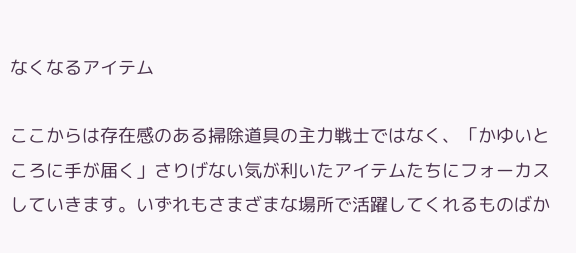なくなるアイテム

ここからは存在感のある掃除道具の主力戦士ではなく、「かゆいところに手が届く」さりげない気が利いたアイテムたちにフォーカスしていきます。いずれもさまざまな場所で活躍してくれるものばか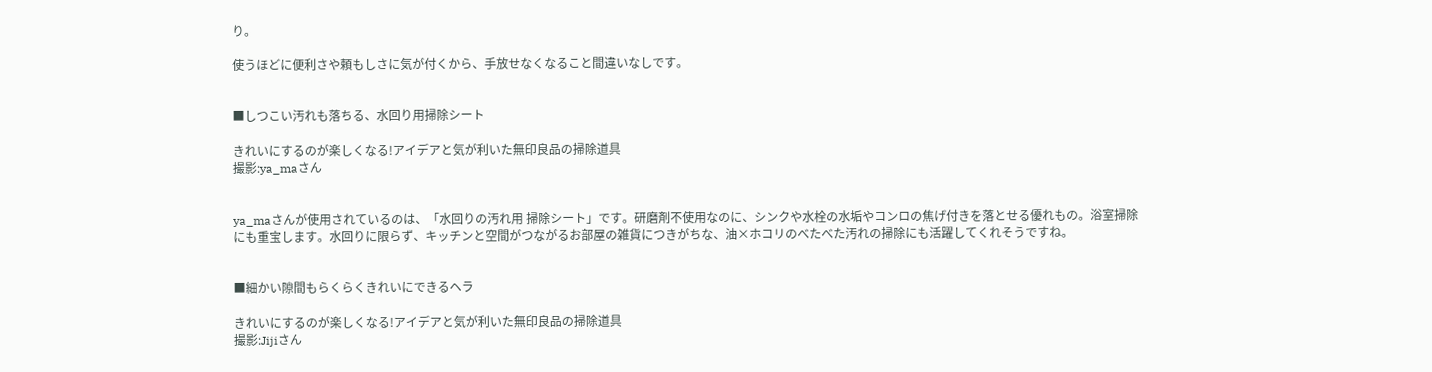り。

使うほどに便利さや頼もしさに気が付くから、手放せなくなること間違いなしです。


■しつこい汚れも落ちる、水回り用掃除シート

きれいにするのが楽しくなる!アイデアと気が利いた無印良品の掃除道具
撮影:ya_maさん


ya_maさんが使用されているのは、「水回りの汚れ用 掃除シート」です。研磨剤不使用なのに、シンクや水栓の水垢やコンロの焦げ付きを落とせる優れもの。浴室掃除にも重宝します。水回りに限らず、キッチンと空間がつながるお部屋の雑貨につきがちな、油×ホコリのべたべた汚れの掃除にも活躍してくれそうですね。


■細かい隙間もらくらくきれいにできるヘラ

きれいにするのが楽しくなる!アイデアと気が利いた無印良品の掃除道具
撮影:Jijiさん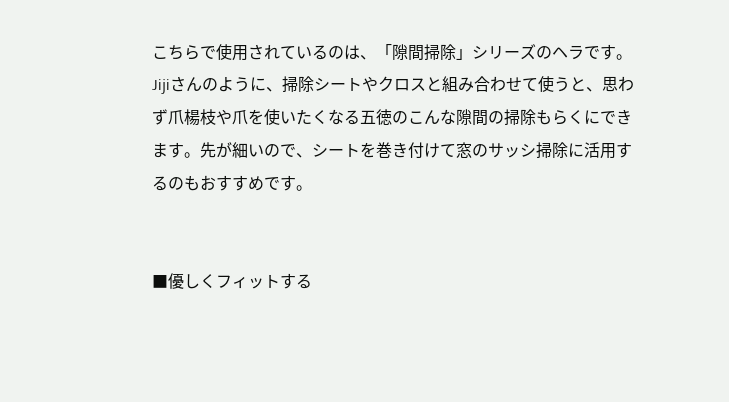こちらで使用されているのは、「隙間掃除」シリーズのヘラです。Jijiさんのように、掃除シートやクロスと組み合わせて使うと、思わず爪楊枝や爪を使いたくなる五徳のこんな隙間の掃除もらくにできます。先が細いので、シートを巻き付けて窓のサッシ掃除に活用するのもおすすめです。


■優しくフィットする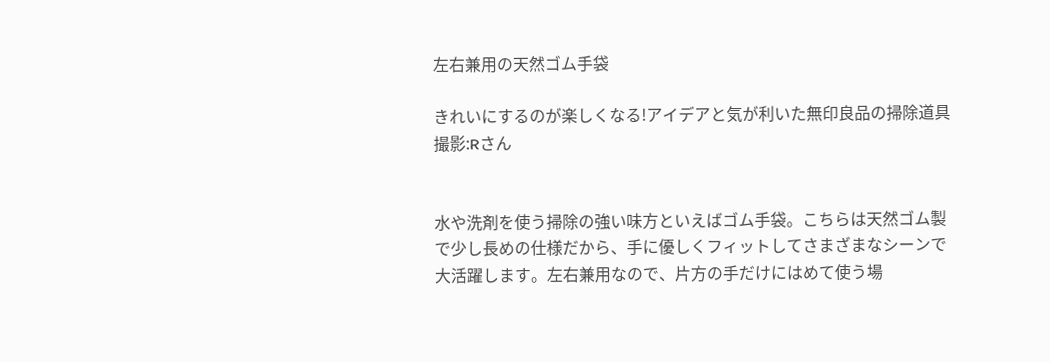左右兼用の天然ゴム手袋

きれいにするのが楽しくなる!アイデアと気が利いた無印良品の掃除道具
撮影:Rさん


水や洗剤を使う掃除の強い味方といえばゴム手袋。こちらは天然ゴム製で少し長めの仕様だから、手に優しくフィットしてさまざまなシーンで大活躍します。左右兼用なので、片方の手だけにはめて使う場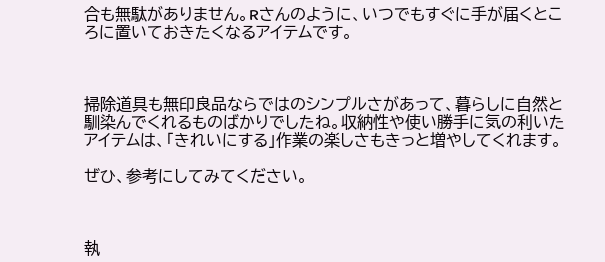合も無駄がありません。Rさんのように、いつでもすぐに手が届くところに置いておきたくなるアイテムです。



掃除道具も無印良品ならではのシンプルさがあって、暮らしに自然と馴染んでくれるものばかりでしたね。収納性や使い勝手に気の利いたアイテムは、「きれいにする」作業の楽しさもきっと増やしてくれます。

ぜひ、参考にしてみてください。



執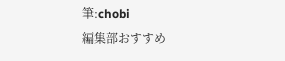筆:chobi
編集部おすすめ